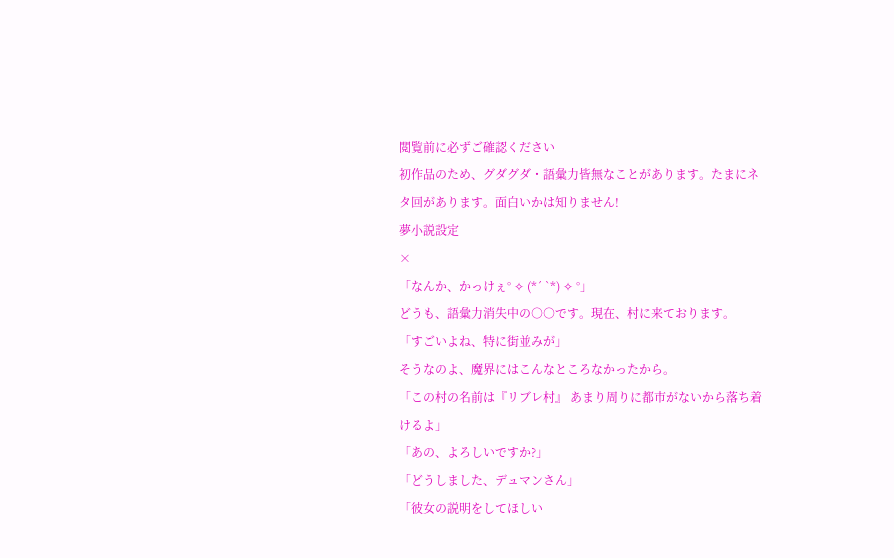閲覧前に必ずご確認ください
初作品のため、グダグダ・語彙力皆無なことがあります。たまにネタ回があります。面白いかは知りません!
夢小説設定
×
「なんか、かっけぇ° ✧ (*´ `*) ✧ °」
どうも、語彙力消失中の○○です。現在、村に来ております。
「すごいよね、特に街並みが」
そうなのよ、魔界にはこんなところなかったから。
「この村の名前は『リブレ村』 あまり周りに都市がないから落ち着けるよ」
「あの、よろしいですか?」
「どうしました、デュマンさん」
「彼女の説明をしてほしい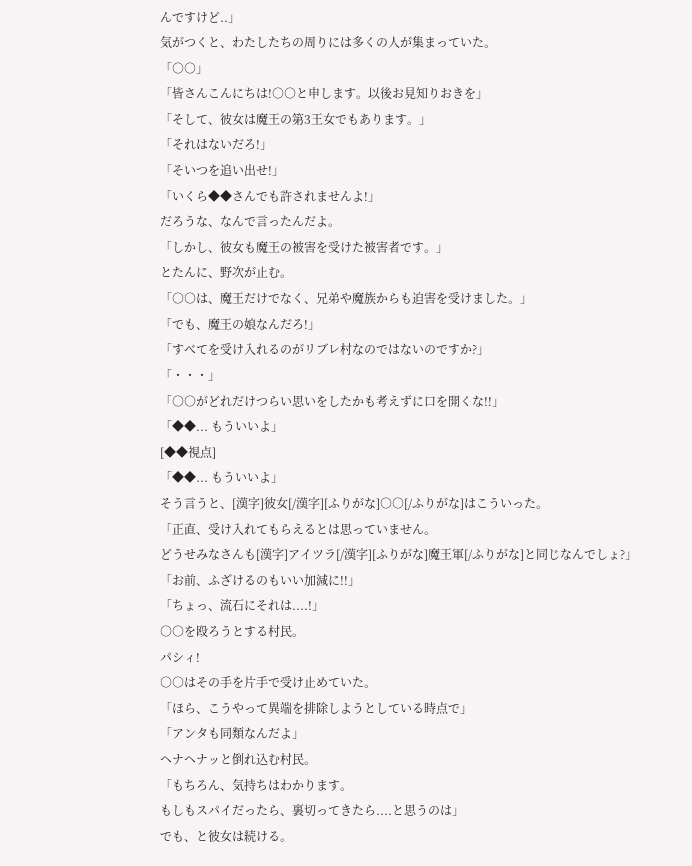んですけど..」
気がつくと、わたしたちの周りには多くの人が集まっていた。
「○○」
「皆さんこんにちは!○○と申します。以後お見知りおきを」
「そして、彼女は魔王の第3王女でもあります。」
「それはないだろ!」
「そいつを追い出せ!」
「いくら◆◆さんでも許されませんよ!」
だろうな、なんで言ったんだよ。
「しかし、彼女も魔王の被害を受けた被害者です。」
とたんに、野次が止む。
「○○は、魔王だけでなく、兄弟や魔族からも迫害を受けました。」
「でも、魔王の娘なんだろ!」
「すべてを受け入れるのがリブレ村なのではないのですか?」
「・・・」
「○○がどれだけつらい思いをしたかも考えずに口を開くな!!」
「◆◆... もういいよ」
[◆◆視点]
「◆◆... もういいよ」
そう言うと、[漢字]彼女[/漢字][ふりがな]○○[/ふりがな]はこういった。
「正直、受け入れてもらえるとは思っていません。
どうせみなさんも[漢字]アイツラ[/漢字][ふりがな]魔王軍[/ふりがな]と同じなんでしょ?」
「お前、ふざけるのもいい加減に!!」
「ちょっ、流石にそれは....!」
○○を殴ろうとする村民。
パシィ!
○○はその手を片手で受け止めていた。
「ほら、こうやって異端を排除しようとしている時点で」
「アンタも同類なんだよ」
ヘナヘナッと倒れ込む村民。
「もちろん、気持ちはわかります。
もしもスパイだったら、裏切ってきたら....と思うのは」
でも、と彼女は続ける。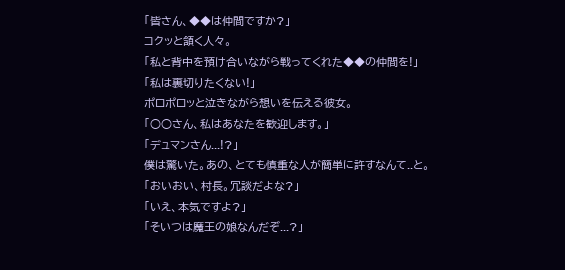「皆さん、◆◆は仲間ですか?」
コクッと頷く人々。
「私と背中を預け合いながら戦ってくれた◆◆の仲間を!」
「私は裏切りたくない!」
ポロポロッと泣きながら想いを伝える彼女。
「○○さん、私はあなたを歓迎します。」
「デュマンさん...!?」
僕は驚いた。あの、とても慎重な人が簡単に許すなんて..と。
「おいおい、村長。冗談だよな?」
「いえ、本気ですよ?」
「そいつは魔王の娘なんだぞ...?」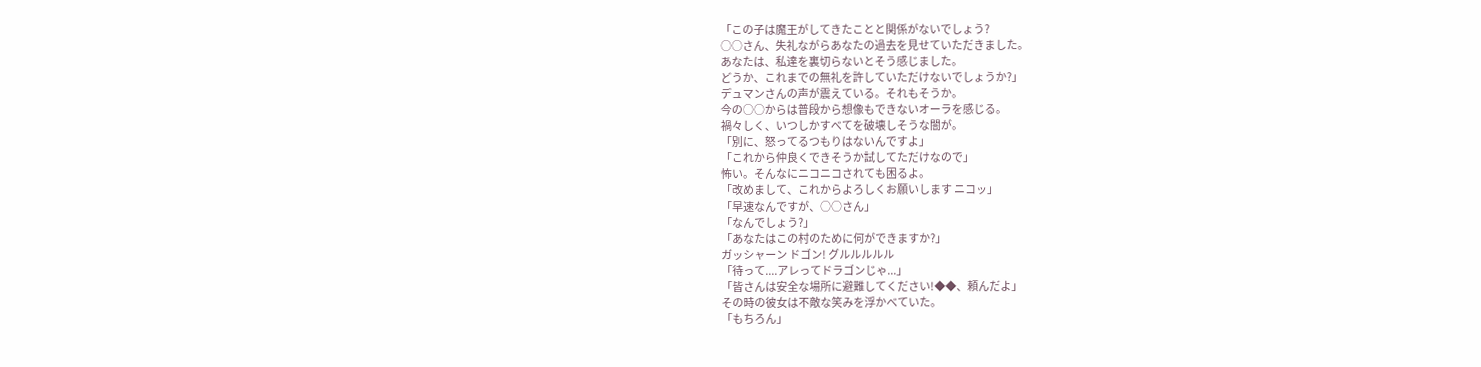「この子は魔王がしてきたことと関係がないでしょう?
○○さん、失礼ながらあなたの過去を見せていただきました。
あなたは、私達を裏切らないとそう感じました。
どうか、これまでの無礼を許していただけないでしょうか?」
デュマンさんの声が震えている。それもそうか。
今の○○からは普段から想像もできないオーラを感じる。
禍々しく、いつしかすべてを破壊しそうな闇が。
「別に、怒ってるつもりはないんですよ」
「これから仲良くできそうか試してただけなので」
怖い。そんなにニコニコされても困るよ。
「改めまして、これからよろしくお願いします ニコッ」
「早速なんですが、○○さん」
「なんでしょう?」
「あなたはこの村のために何ができますか?」
ガッシャーン ドゴン! グルルルルル
「待って....アレってドラゴンじゃ...」
「皆さんは安全な場所に避難してください!◆◆、頼んだよ」
その時の彼女は不敵な笑みを浮かべていた。
「もちろん」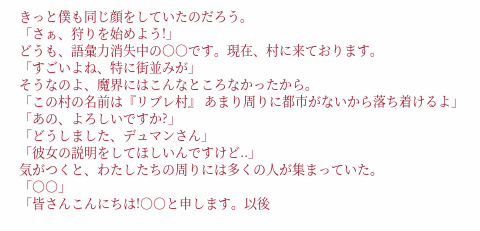きっと僕も同じ顔をしていたのだろう。
「さぁ、狩りを始めよう!」
どうも、語彙力消失中の○○です。現在、村に来ております。
「すごいよね、特に街並みが」
そうなのよ、魔界にはこんなところなかったから。
「この村の名前は『リブレ村』 あまり周りに都市がないから落ち着けるよ」
「あの、よろしいですか?」
「どうしました、デュマンさん」
「彼女の説明をしてほしいんですけど..」
気がつくと、わたしたちの周りには多くの人が集まっていた。
「○○」
「皆さんこんにちは!○○と申します。以後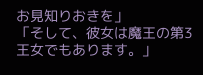お見知りおきを」
「そして、彼女は魔王の第3王女でもあります。」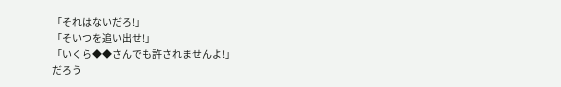「それはないだろ!」
「そいつを追い出せ!」
「いくら◆◆さんでも許されませんよ!」
だろう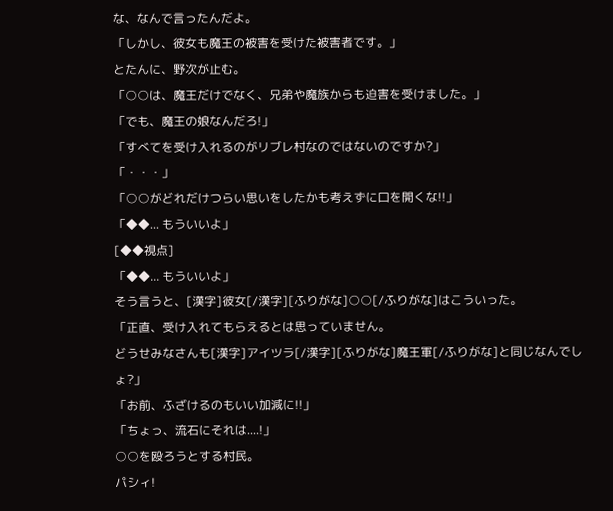な、なんで言ったんだよ。
「しかし、彼女も魔王の被害を受けた被害者です。」
とたんに、野次が止む。
「○○は、魔王だけでなく、兄弟や魔族からも迫害を受けました。」
「でも、魔王の娘なんだろ!」
「すべてを受け入れるのがリブレ村なのではないのですか?」
「・・・」
「○○がどれだけつらい思いをしたかも考えずに口を開くな!!」
「◆◆... もういいよ」
[◆◆視点]
「◆◆... もういいよ」
そう言うと、[漢字]彼女[/漢字][ふりがな]○○[/ふりがな]はこういった。
「正直、受け入れてもらえるとは思っていません。
どうせみなさんも[漢字]アイツラ[/漢字][ふりがな]魔王軍[/ふりがな]と同じなんでしょ?」
「お前、ふざけるのもいい加減に!!」
「ちょっ、流石にそれは....!」
○○を殴ろうとする村民。
パシィ!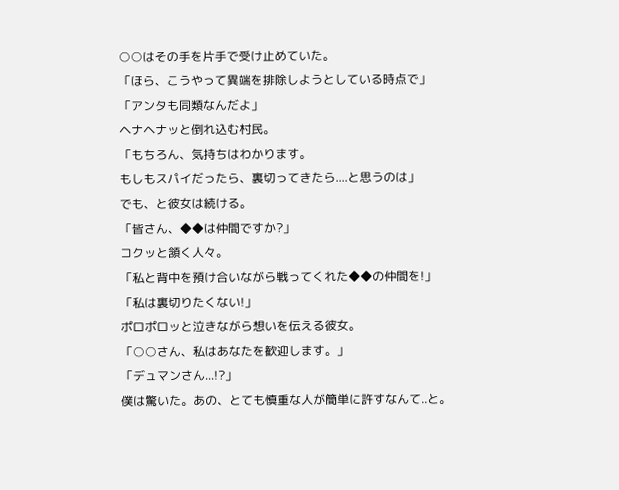○○はその手を片手で受け止めていた。
「ほら、こうやって異端を排除しようとしている時点で」
「アンタも同類なんだよ」
ヘナヘナッと倒れ込む村民。
「もちろん、気持ちはわかります。
もしもスパイだったら、裏切ってきたら....と思うのは」
でも、と彼女は続ける。
「皆さん、◆◆は仲間ですか?」
コクッと頷く人々。
「私と背中を預け合いながら戦ってくれた◆◆の仲間を!」
「私は裏切りたくない!」
ポロポロッと泣きながら想いを伝える彼女。
「○○さん、私はあなたを歓迎します。」
「デュマンさん...!?」
僕は驚いた。あの、とても慎重な人が簡単に許すなんて..と。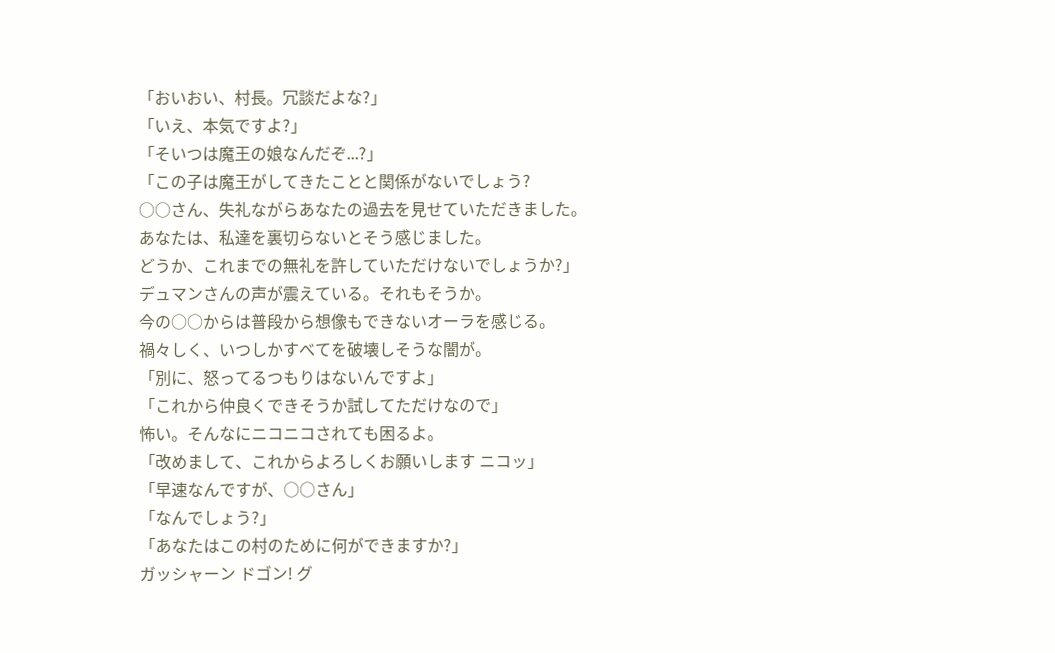「おいおい、村長。冗談だよな?」
「いえ、本気ですよ?」
「そいつは魔王の娘なんだぞ...?」
「この子は魔王がしてきたことと関係がないでしょう?
○○さん、失礼ながらあなたの過去を見せていただきました。
あなたは、私達を裏切らないとそう感じました。
どうか、これまでの無礼を許していただけないでしょうか?」
デュマンさんの声が震えている。それもそうか。
今の○○からは普段から想像もできないオーラを感じる。
禍々しく、いつしかすべてを破壊しそうな闇が。
「別に、怒ってるつもりはないんですよ」
「これから仲良くできそうか試してただけなので」
怖い。そんなにニコニコされても困るよ。
「改めまして、これからよろしくお願いします ニコッ」
「早速なんですが、○○さん」
「なんでしょう?」
「あなたはこの村のために何ができますか?」
ガッシャーン ドゴン! グ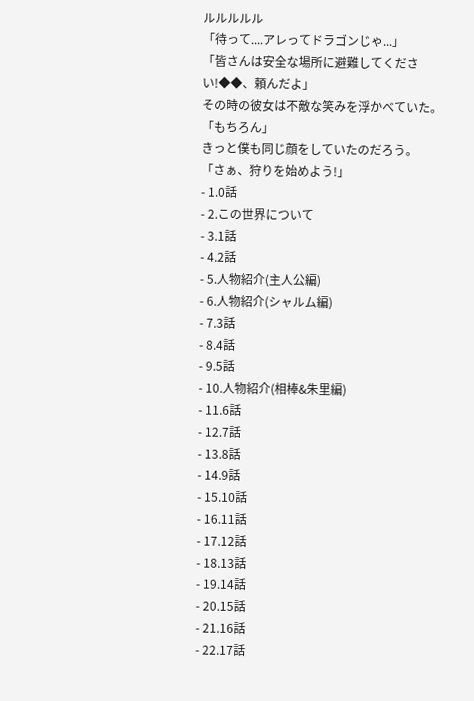ルルルルル
「待って....アレってドラゴンじゃ...」
「皆さんは安全な場所に避難してください!◆◆、頼んだよ」
その時の彼女は不敵な笑みを浮かべていた。
「もちろん」
きっと僕も同じ顔をしていたのだろう。
「さぁ、狩りを始めよう!」
- 1.0話
- 2.この世界について
- 3.1話
- 4.2話
- 5.人物紹介(主人公編)
- 6.人物紹介(シャルム編)
- 7.3話
- 8.4話
- 9.5話
- 10.人物紹介(相棒&朱里編)
- 11.6話
- 12.7話
- 13.8話
- 14.9話
- 15.10話
- 16.11話
- 17.12話
- 18.13話
- 19.14話
- 20.15話
- 21.16話
- 22.17話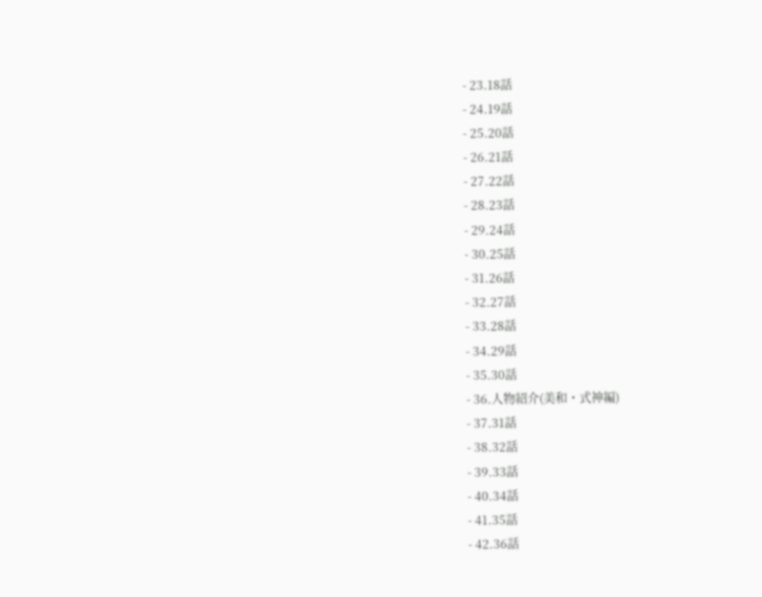- 23.18話
- 24.19話
- 25.20話
- 26.21話
- 27.22話
- 28.23話
- 29.24話
- 30.25話
- 31.26話
- 32.27話
- 33.28話
- 34.29話
- 35.30話
- 36.人物紹介(美和・式神編)
- 37.31話
- 38.32話
- 39.33話
- 40.34話
- 41.35話
- 42.36話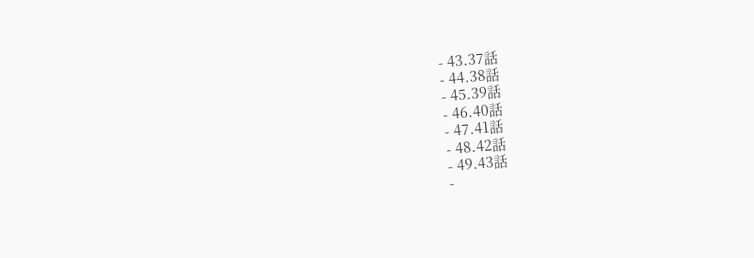- 43.37話
- 44.38話
- 45.39話
- 46.40話
- 47.41話
- 48.42話
- 49.43話
-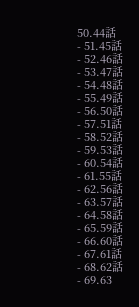50.44話
- 51.45話
- 52.46話
- 53.47話
- 54.48話
- 55.49話
- 56.50話
- 57.51話
- 58.52話
- 59.53話
- 60.54話
- 61.55話
- 62.56話
- 63.57話
- 64.58話
- 65.59話
- 66.60話
- 67.61話
- 68.62話
- 69.63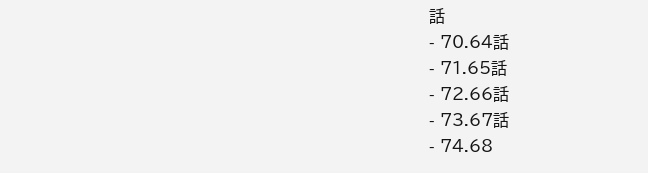話
- 70.64話
- 71.65話
- 72.66話
- 73.67話
- 74.68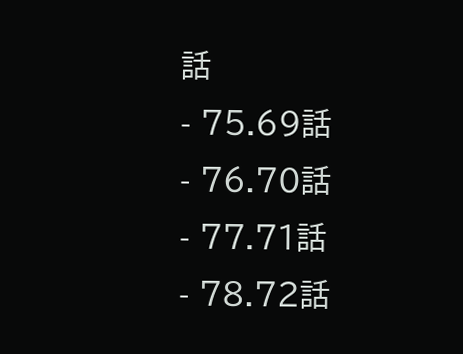話
- 75.69話
- 76.70話
- 77.71話
- 78.72話